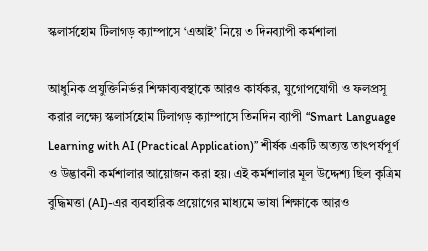স্কলার্সহোম টিলাগড় ক্যাম্পাসে ‘এআই’ নিয়ে ৩ দিনব্যাপী কর্মশালা

আধুনিক প্রযুক্তিনির্ভর শিক্ষাব্যবস্থাকে আরও কার্যকর, যুগোপযোগী ও ফলপ্রসূ করার লক্ষ্যে স্কলার্সহোম টিলাগড় ক্যাম্পাসে তিনদিন ব্যাপী “Smart Language Learning with AI (Practical Application)” শীর্ষক একটি অত্যন্ত তাৎপর্যপূর্ণ ও উদ্ভাবনী কর্মশালার আয়োজন করা হয়। এই কর্মশালার মূল উদ্দেশ্য ছিল কৃত্রিম বুদ্ধিমত্তা (AI)-এর ব্যবহারিক প্রয়োগের মাধ্যমে ভাষা শিক্ষাকে আরও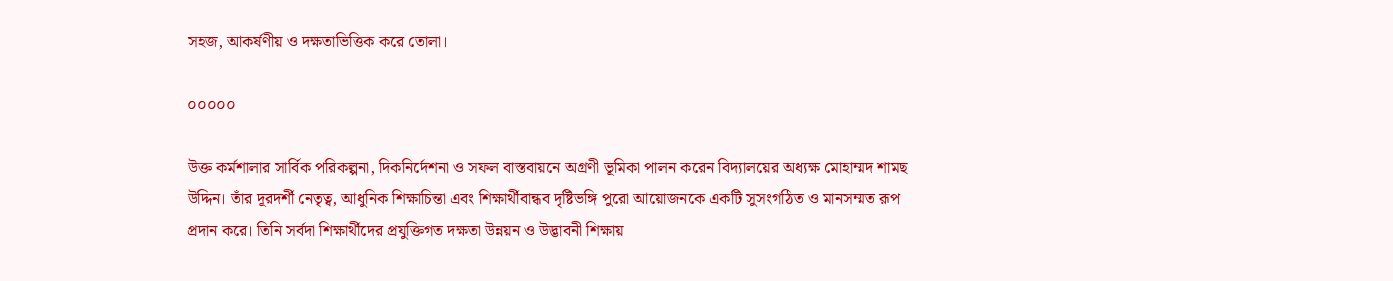সহজ, আকর্ষণীয় ও দক্ষতাভিত্তিক করে তোলা।

০০০০০

উক্ত কর্মশালার সার্বিক পরিকল্পনা, দিকনির্দেশনা ও সফল বাস্তবায়নে অগ্রণী ভূমিকা পালন করেন বিদ্যালয়ের অধ্যক্ষ মোহাম্মদ শামছ  উদ্দিন। তাঁর দূরদর্শী নেতৃত্ব, আধুনিক শিক্ষাচিন্তা এবং শিক্ষার্থীবান্ধব দৃষ্টিভঙ্গি পুরো আয়োজনকে একটি সুসংগঠিত ও মানসম্মত রূপ প্রদান করে। তিনি সর্বদা শিক্ষার্থীদের প্রযুক্তিগত দক্ষতা উন্নয়ন ও উদ্ভাবনী শিক্ষায়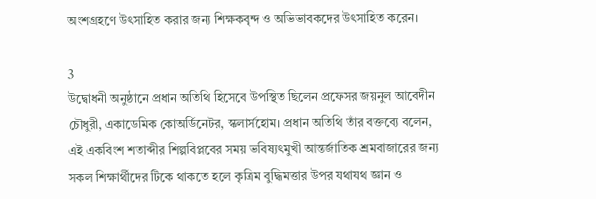অংশগ্রহণে উৎসাহিত করার জন্য শিক্ষকবৃন্দ ও অভিভাবকদের উৎসাহিত করেন।

3
উদ্বোধনী অনুষ্ঠানে প্রধান অতিথি হিসেবে উপস্থিত ছিলেন প্রফেসর জয়নুল আবেদীন চৌধুরী, একাডেমিক কোঅর্ডিনেটর, স্কলার্সহোম। প্রধান অতিথি তাঁর বক্তব্যে বলেন, এই একবিংশ শতাব্দীর শিল্পবিপ্লবের সময় ভবিষ্যৎমুখী আন্তর্জাতিক শ্রমবাজারের জন্য সকল শিক্ষার্থীদের টিকে থাকতে হলে কৃত্রিম বুদ্ধিমত্তার উপর যথাযথ জ্ঞান ও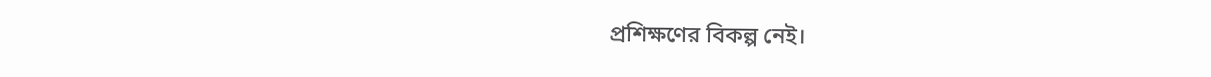প্রশিক্ষণের বিকল্প নেই।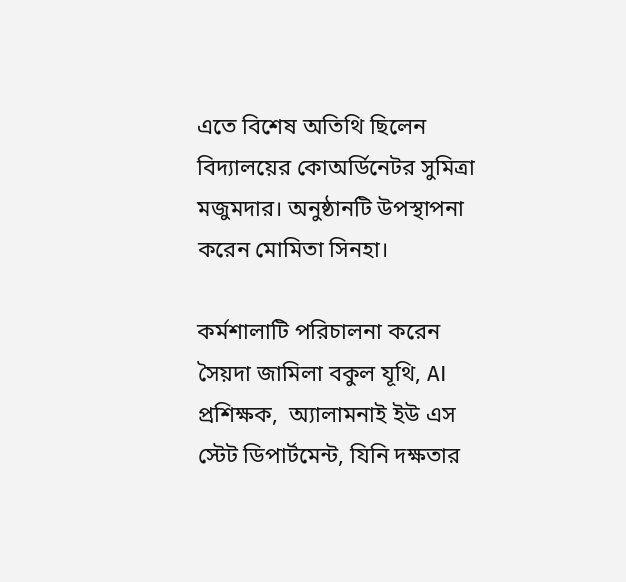এতে বিশেষ অতিথি ছিলেন বিদ্যালয়ের কোঅর্ডিনেটর সুমিত্রা মজুমদার। অনুষ্ঠানটি উপস্থাপনা করেন মোমিতা সিনহা।

কর্মশালাটি পরিচালনা করেন সৈয়দা জামিলা বকুল যূথি, AI প্রশিক্ষক,  অ্যালামনাই ইউ এস স্টেট ডিপার্টমেন্ট, যিনি দক্ষতার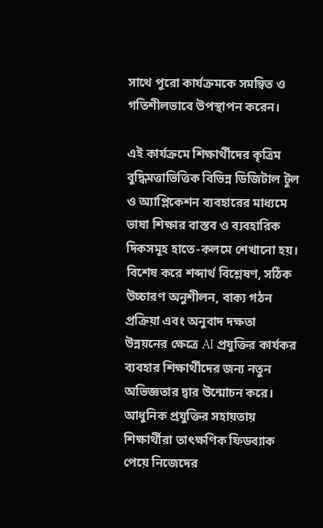সাথে পুরো কার্যক্রমকে সমন্বিত ও গতিশীলভাবে উপস্থাপন করেন।

এই কার্যক্রমে শিক্ষার্থীদের কৃত্রিম বুদ্ধিমত্তাভিত্তিক বিভিন্ন ডিজিটাল টুল ও অ্যাপ্লিকেশন ব্যবহারের মাধ্যমে ভাষা শিক্ষার বাস্তব ও ব্যবহারিক দিকসমূহ হাতে-কলমে শেখানো হয়। বিশেষ করে শব্দার্থ বিশ্লেষণ, সঠিক উচ্চারণ অনুশীলন, বাক্য গঠন প্রক্রিয়া এবং অনুবাদ দক্ষতা উন্নয়নের ক্ষেত্রে AI প্রযুক্তির কার্যকর ব্যবহার শিক্ষার্থীদের জন্য নতুন অভিজ্ঞতার দ্বার উন্মোচন করে। আধুনিক প্রযুক্তির সহায়তায় শিক্ষার্থীরা তাৎক্ষণিক ফিডব্যাক পেয়ে নিজেদের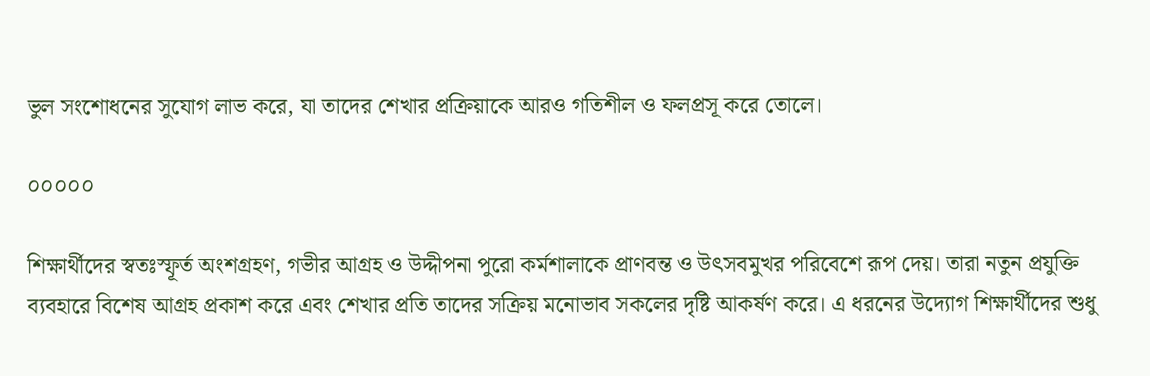ভুল সংশোধনের সুযোগ লাভ করে, যা তাদের শেখার প্রক্রিয়াকে আরও গতিশীল ও ফলপ্রসূ করে তোলে।

০০০০০

শিক্ষার্থীদের স্বতঃস্ফূর্ত অংশগ্রহণ, গভীর আগ্রহ ও উদ্দীপনা পুরো কর্মশালাকে প্রাণবন্ত ও উৎসবমুখর পরিবেশে রূপ দেয়। তারা নতুন প্রযুক্তি ব্যবহারে বিশেষ আগ্রহ প্রকাশ করে এবং শেখার প্রতি তাদের সক্রিয় মনোভাব সকলের দৃষ্টি আকর্ষণ করে। এ ধরনের উদ্যোগ শিক্ষার্থীদের শুধু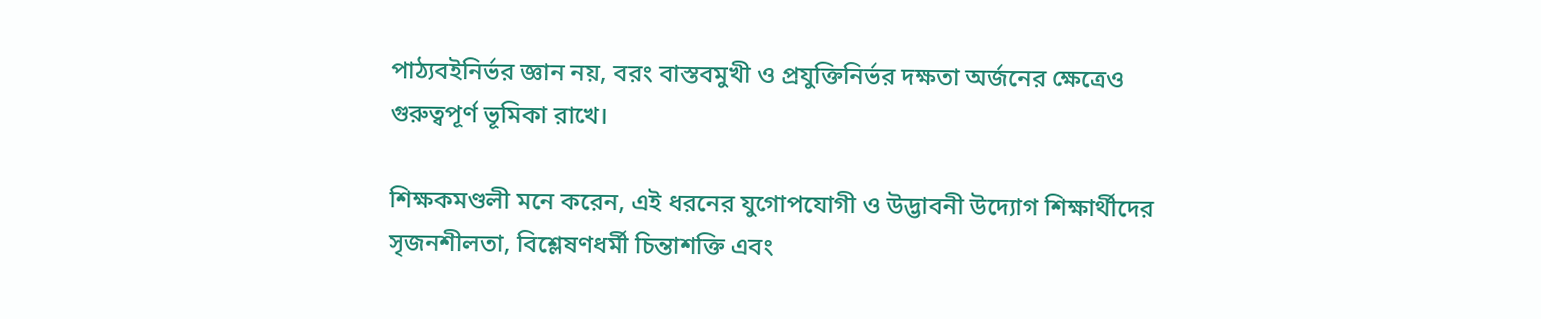পাঠ্যবইনির্ভর জ্ঞান নয়, বরং বাস্তবমুখী ও প্রযুক্তিনির্ভর দক্ষতা অর্জনের ক্ষেত্রেও গুরুত্বপূর্ণ ভূমিকা রাখে।

শিক্ষকমণ্ডলী মনে করেন, এই ধরনের যুগোপযোগী ও উদ্ভাবনী উদ্যোগ শিক্ষার্থীদের সৃজনশীলতা, বিশ্লেষণধর্মী চিন্তাশক্তি এবং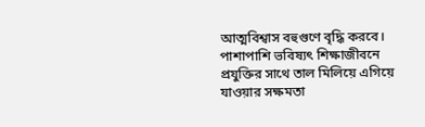আত্মবিশ্বাস বহুগুণে বৃদ্ধি করবে। পাশাপাশি ভবিষ্যৎ শিক্ষাজীবনে প্রযুক্তির সাথে তাল মিলিয়ে এগিয়ে যাওয়ার সক্ষমতা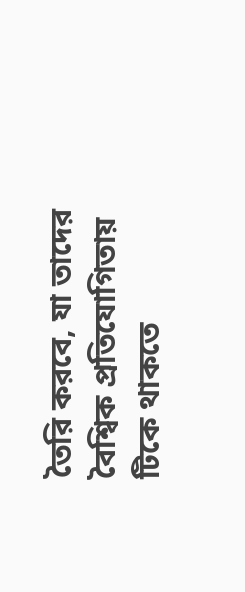তৈরি করবে, যা তাদের বৈশ্বিক প্রতিযোগিতায় টিকে থাকতে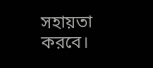সহায়তা করবে।